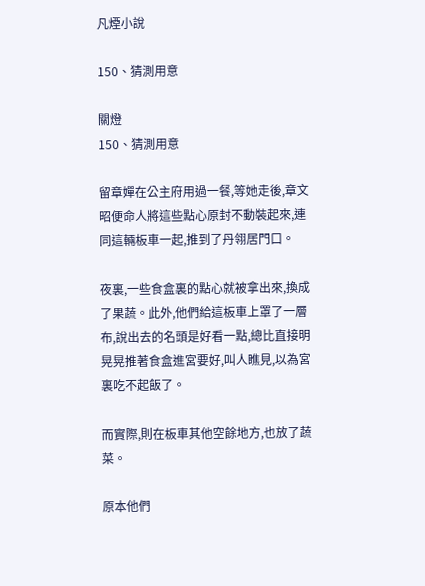凡煙小說

150、猜測用意

關燈
150、猜測用意

留章嬋在公主府用過一餐,等她走後,章文昭便命人將這些點心原封不動裝起來,連同這輛板車一起,推到了丹翎居門口。

夜裏,一些食盒裏的點心就被拿出來,換成了果蔬。此外,他們給這板車上罩了一層布,說出去的名頭是好看一點,總比直接明晃晃推著食盒進宮要好,叫人瞧見,以為宮裏吃不起飯了。

而實際,則在板車其他空餘地方,也放了蔬菜。

原本他們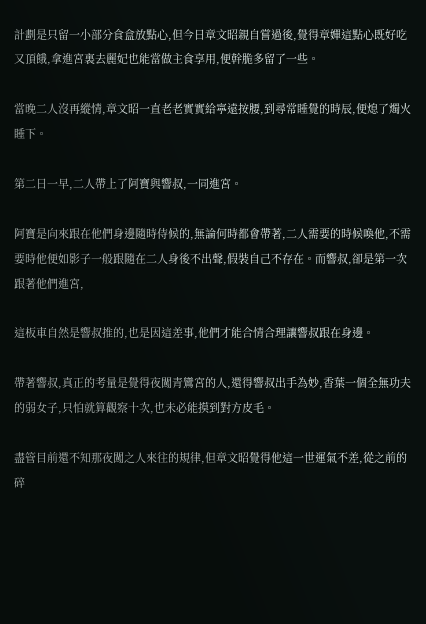計劃是只留一小部分食盒放點心,但今日章文昭親自嘗過後,覺得章嬋這點心既好吃又頂餓,拿進宮裏去麗妃也能當做主食享用,便幹脆多留了一些。

當晚二人沒再縱情,章文昭一直老老實實給寧遠按腰,到尋常睡覺的時辰,便熄了燭火睡下。

第二日一早,二人帶上了阿寶與響叔,一同進宮。

阿寶是向來跟在他們身邊隨時侍候的,無論何時都會帶著,二人需要的時候喚他,不需要時他便如影子一般跟隨在二人身後不出聲,假裝自己不存在。而響叔,卻是第一次跟著他們進宮,

這板車自然是響叔推的,也是因這差事,他們才能合情合理讓響叔跟在身邊。

帶著響叔,真正的考量是覺得夜闖青鸞宮的人,還得響叔出手為妙,香葉一個全無功夫的弱女子,只怕就算觀察十次,也未必能摸到對方皮毛。

盡管目前還不知那夜闖之人來往的規律,但章文昭覺得他這一世運氣不差,從之前的碎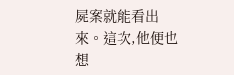屍案就能看出來。這次,他便也想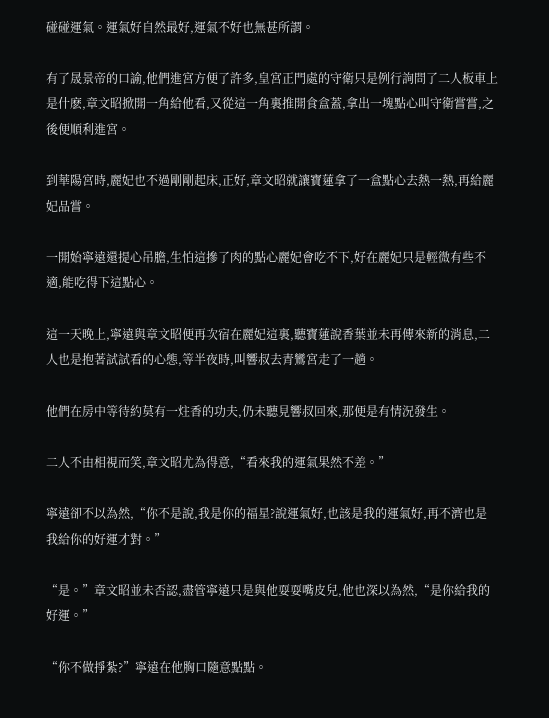碰碰運氣。運氣好自然最好,運氣不好也無甚所謂。

有了晟景帝的口諭,他們進宮方便了許多,皇宮正門處的守衛只是例行詢問了二人板車上是什麽,章文昭掀開一角給他看,又從這一角裏推開食盒蓋,拿出一塊點心叫守衛嘗嘗,之後便順利進宮。

到華陽宮時,麗妃也不過剛剛起床,正好,章文昭就讓寶蓮拿了一盒點心去熱一熱,再給麗妃品嘗。

一開始寧遠還提心吊膽,生怕這摻了肉的點心麗妃會吃不下,好在麗妃只是輕微有些不適,能吃得下這點心。

這一天晚上,寧遠與章文昭便再次宿在麗妃這裏,聽寶蓮說香葉並未再傳來新的消息,二人也是抱著試試看的心態,等半夜時,叫響叔去青鸞宮走了一趟。

他們在房中等待約莫有一炷香的功夫,仍未聽見響叔回來,那便是有情況發生。

二人不由相視而笑,章文昭尤為得意,“看來我的運氣果然不差。”

寧遠卻不以為然,“你不是說,我是你的福星?說運氣好,也該是我的運氣好,再不濟也是我給你的好運才對。”

“是。”章文昭並未否認,盡管寧遠只是與他耍耍嘴皮兒,他也深以為然,“是你給我的好運。”

“你不做掙紮?”寧遠在他胸口隨意點點。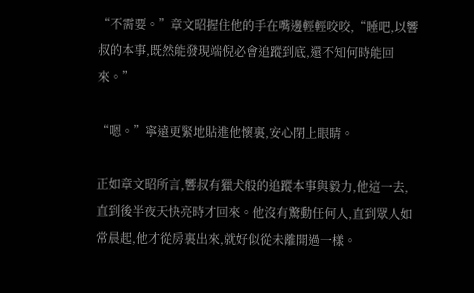“不需要。”章文昭握住他的手在嘴邊輕輕咬咬,“睡吧,以響叔的本事,既然能發現端倪必會追蹤到底,還不知何時能回來。”

“嗯。”寧遠更緊地貼進他懷裏,安心閉上眼睛。

正如章文昭所言,響叔有獵犬般的追蹤本事與毅力,他這一去,直到後半夜天快亮時才回來。他沒有驚動任何人,直到眾人如常晨起,他才從房裏出來,就好似從未離開過一樣。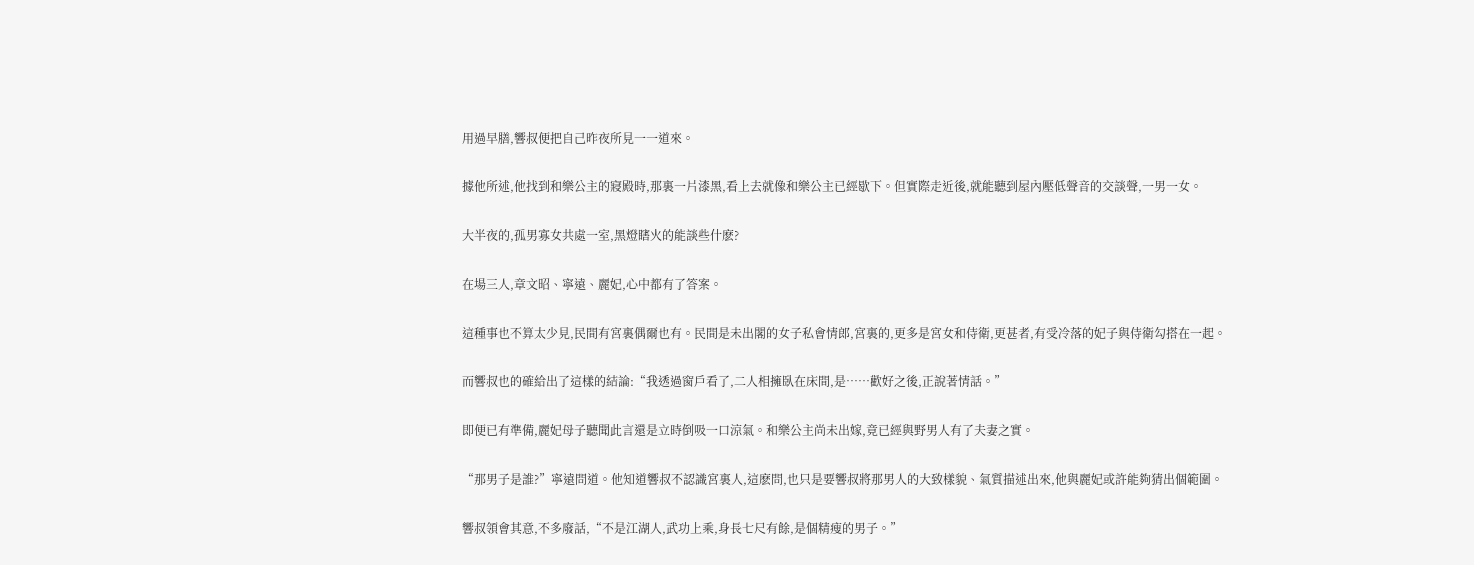用過早膳,響叔便把自己昨夜所見一一道來。

據他所述,他找到和樂公主的寢殿時,那裏一片漆黑,看上去就像和樂公主已經歇下。但實際走近後,就能聽到屋內壓低聲音的交談聲,一男一女。

大半夜的,孤男寡女共處一室,黑燈瞎火的能談些什麽?

在場三人,章文昭、寧遠、麗妃,心中都有了答案。

這種事也不算太少見,民間有宮裏偶爾也有。民間是未出閣的女子私會情郎,宮裏的,更多是宮女和侍衛,更甚者,有受冷落的妃子與侍衛勾搭在一起。

而響叔也的確給出了這樣的結論:“我透過窗戶看了,二人相擁臥在床間,是……歡好之後,正說著情話。”

即便已有準備,麗妃母子聽聞此言還是立時倒吸一口涼氣。和樂公主尚未出嫁,竟已經與野男人有了夫妻之實。

“那男子是誰?”寧遠問道。他知道響叔不認識宮裏人,這麽問,也只是要響叔將那男人的大致樣貌、氣質描述出來,他與麗妃或許能夠猜出個範圍。

響叔領會其意,不多廢話,“不是江湖人,武功上乘,身長七尺有餘,是個精瘦的男子。”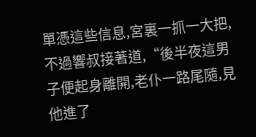單憑這些信息,宮裏一抓一大把,不過響叔接著道,“後半夜這男子便起身離開,老仆一路尾隨,見他進了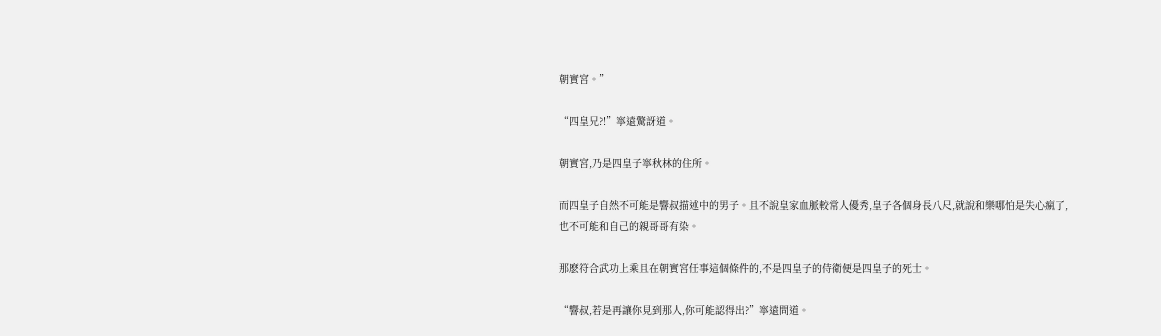朝實宮。”

“四皇兄?!”寧遠驚訝道。

朝實宮,乃是四皇子寧秋林的住所。

而四皇子自然不可能是響叔描述中的男子。且不說皇家血脈較常人優秀,皇子各個身長八尺,就說和樂哪怕是失心瘋了,也不可能和自己的親哥哥有染。

那麽符合武功上乘且在朝實宮任事這個條件的,不是四皇子的侍衛便是四皇子的死士。

“響叔,若是再讓你見到那人,你可能認得出?”寧遠問道。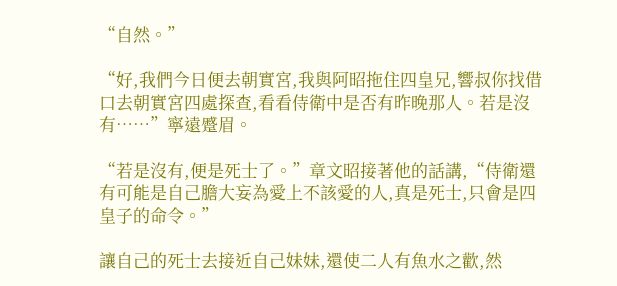“自然。”

“好,我們今日便去朝實宮,我與阿昭拖住四皇兄,響叔你找借口去朝實宮四處探查,看看侍衛中是否有昨晚那人。若是沒有……”寧遠蹙眉。

“若是沒有,便是死士了。”章文昭接著他的話講,“侍衛還有可能是自己膽大妄為愛上不該愛的人,真是死士,只會是四皇子的命令。”

讓自己的死士去接近自己妹妹,還使二人有魚水之歡,然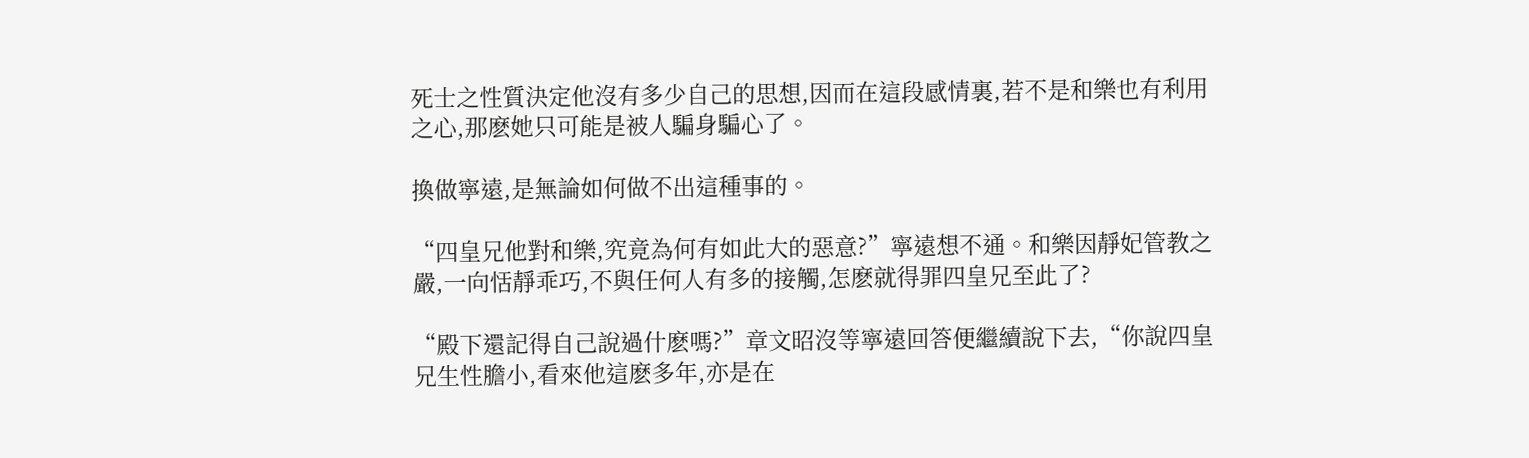死士之性質決定他沒有多少自己的思想,因而在這段感情裏,若不是和樂也有利用之心,那麽她只可能是被人騙身騙心了。

換做寧遠,是無論如何做不出這種事的。

“四皇兄他對和樂,究竟為何有如此大的惡意?”寧遠想不通。和樂因靜妃管教之嚴,一向恬靜乖巧,不與任何人有多的接觸,怎麽就得罪四皇兄至此了?

“殿下還記得自己說過什麽嗎?”章文昭沒等寧遠回答便繼續說下去,“你說四皇兄生性膽小,看來他這麽多年,亦是在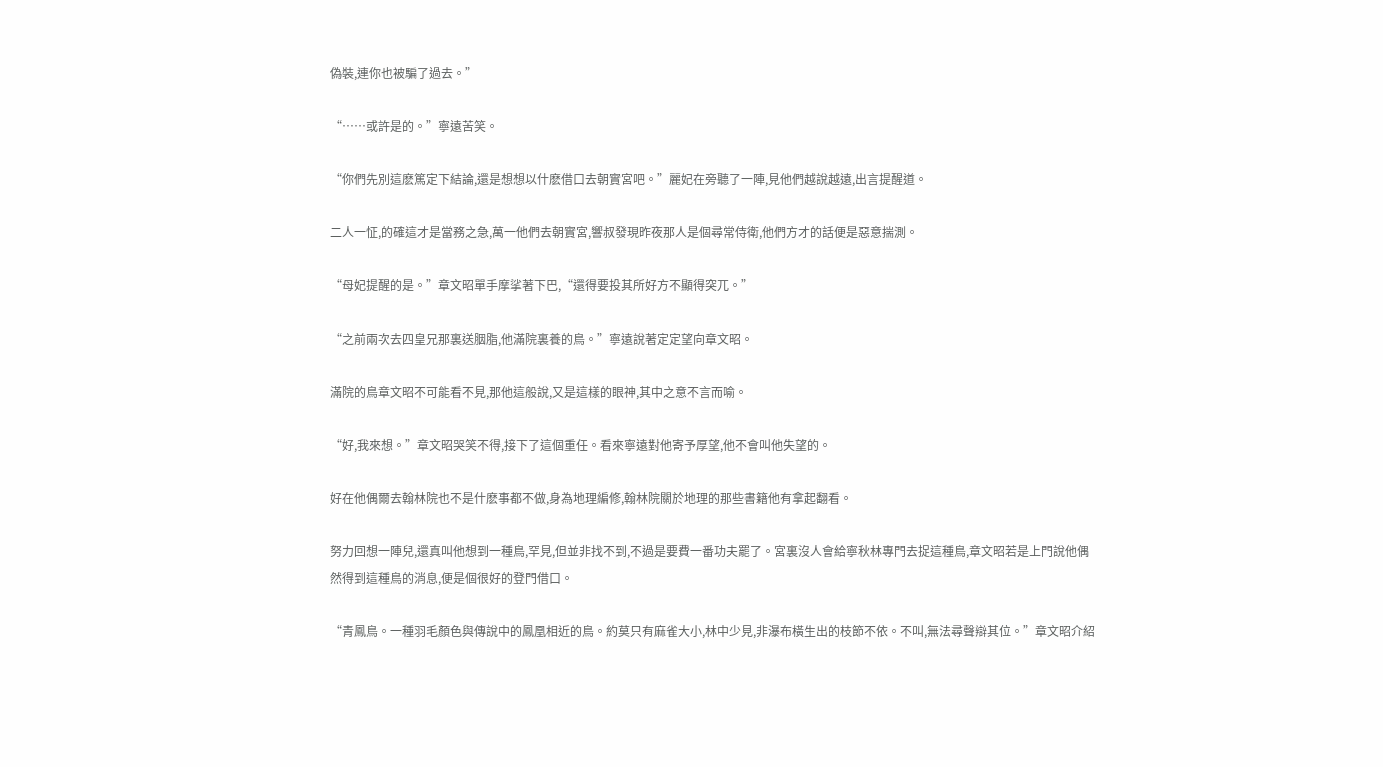偽裝,連你也被騙了過去。”

“……或許是的。”寧遠苦笑。

“你們先別這麽篤定下結論,還是想想以什麽借口去朝實宮吧。”麗妃在旁聽了一陣,見他們越說越遠,出言提醒道。

二人一怔,的確這才是當務之急,萬一他們去朝實宮,響叔發現昨夜那人是個尋常侍衛,他們方才的話便是惡意揣測。

“母妃提醒的是。”章文昭單手摩挲著下巴,“還得要投其所好方不顯得突兀。”

“之前兩次去四皇兄那裏送胭脂,他滿院裏養的鳥。”寧遠說著定定望向章文昭。

滿院的鳥章文昭不可能看不見,那他這般說,又是這樣的眼神,其中之意不言而喻。

“好,我來想。”章文昭哭笑不得,接下了這個重任。看來寧遠對他寄予厚望,他不會叫他失望的。

好在他偶爾去翰林院也不是什麽事都不做,身為地理編修,翰林院關於地理的那些書籍他有拿起翻看。

努力回想一陣兒,還真叫他想到一種鳥,罕見,但並非找不到,不過是要費一番功夫罷了。宮裏沒人會給寧秋林專門去捉這種鳥,章文昭若是上門說他偶然得到這種鳥的消息,便是個很好的登門借口。

“青鳳鳥。一種羽毛顏色與傳說中的鳳凰相近的鳥。約莫只有麻雀大小,林中少見,非瀑布橫生出的枝節不依。不叫,無法尋聲辯其位。”章文昭介紹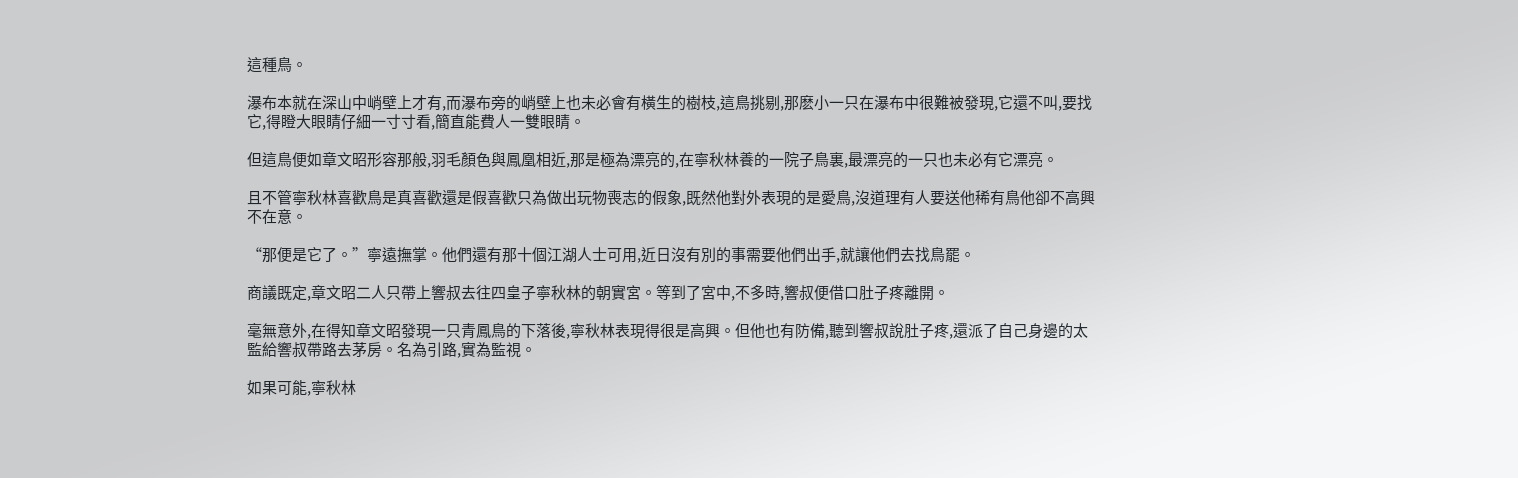這種鳥。

瀑布本就在深山中峭壁上才有,而瀑布旁的峭壁上也未必會有橫生的樹枝,這鳥挑剔,那麽小一只在瀑布中很難被發現,它還不叫,要找它,得瞪大眼睛仔細一寸寸看,簡直能費人一雙眼睛。

但這鳥便如章文昭形容那般,羽毛顏色與鳳凰相近,那是極為漂亮的,在寧秋林養的一院子鳥裏,最漂亮的一只也未必有它漂亮。

且不管寧秋林喜歡鳥是真喜歡還是假喜歡只為做出玩物喪志的假象,既然他對外表現的是愛鳥,沒道理有人要送他稀有鳥他卻不高興不在意。

“那便是它了。”寧遠撫掌。他們還有那十個江湖人士可用,近日沒有別的事需要他們出手,就讓他們去找鳥罷。

商議既定,章文昭二人只帶上響叔去往四皇子寧秋林的朝實宮。等到了宮中,不多時,響叔便借口肚子疼離開。

毫無意外,在得知章文昭發現一只青鳳鳥的下落後,寧秋林表現得很是高興。但他也有防備,聽到響叔說肚子疼,還派了自己身邊的太監給響叔帶路去茅房。名為引路,實為監視。

如果可能,寧秋林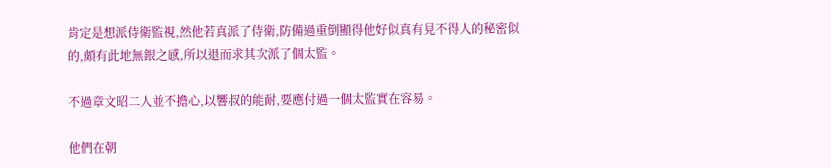肯定是想派侍衛監視,然他若真派了侍衛,防備過重倒顯得他好似真有見不得人的秘密似的,頗有此地無銀之感,所以退而求其次派了個太監。

不過章文昭二人並不擔心,以響叔的能耐,要應付過一個太監實在容易。

他們在朝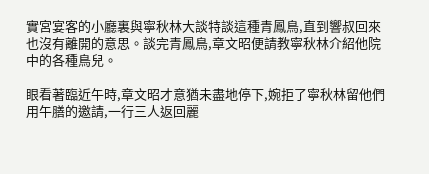實宮宴客的小廳裏與寧秋林大談特談這種青鳳鳥,直到響叔回來也沒有離開的意思。談完青鳳鳥,章文昭便請教寧秋林介紹他院中的各種鳥兒。

眼看著臨近午時,章文昭才意猶未盡地停下,婉拒了寧秋林留他們用午膳的邀請,一行三人返回麗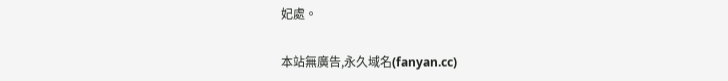妃處。

本站無廣告,永久域名(fanyan.cc)